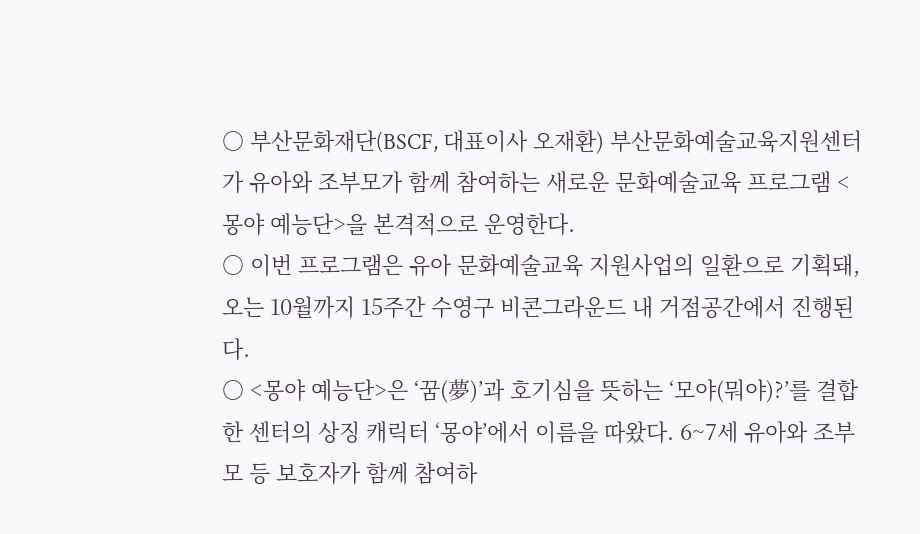○ 부산문화재단(BSCF, 대표이사 오재환) 부산문화예술교육지원센터가 유아와 조부모가 함께 참여하는 새로운 문화예술교육 프로그램 <몽야 예능단>을 본격적으로 운영한다.
○ 이번 프로그램은 유아 문화예술교육 지원사업의 일환으로 기획돼, 오는 10월까지 15주간 수영구 비콘그라운드 내 거점공간에서 진행된다.
○ <몽야 예능단>은 ‘꿈(夢)’과 호기심을 뜻하는 ‘모야(뭐야)?’를 결합한 센터의 상징 캐릭터 ‘몽야’에서 이름을 따왔다. 6~7세 유아와 조부모 등 보호자가 함께 참여하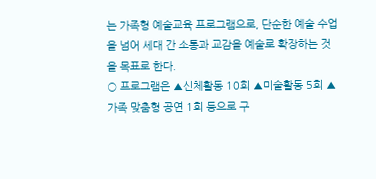는 가족형 예술교육 프로그램으로, 단순한 예술 수업을 넘어 세대 간 소통과 교감을 예술로 확장하는 것을 목표로 한다.
○ 프로그램은 ▲신체활동 10회 ▲미술활동 5회 ▲가족 맞춤형 공연 1회 등으로 구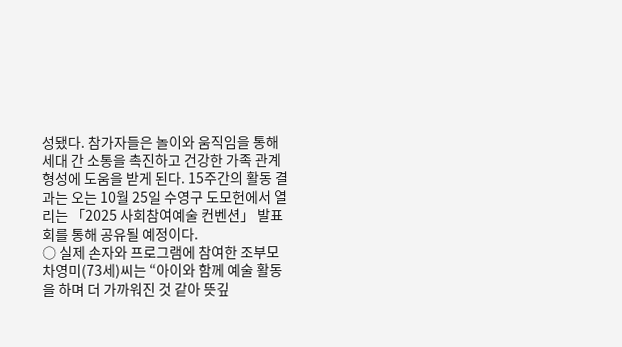성됐다. 참가자들은 놀이와 움직임을 통해 세대 간 소통을 촉진하고 건강한 가족 관계 형성에 도움을 받게 된다. 15주간의 활동 결과는 오는 10월 25일 수영구 도모헌에서 열리는 「2025 사회참여예술 컨벤션」 발표회를 통해 공유될 예정이다.
○ 실제 손자와 프로그램에 참여한 조부모 차영미(73세)씨는 “아이와 함께 예술 활동을 하며 더 가까워진 것 같아 뜻깊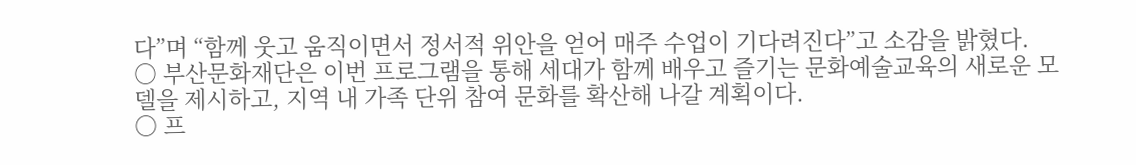다”며 “함께 웃고 움직이면서 정서적 위안을 얻어 매주 수업이 기다려진다”고 소감을 밝혔다.
○ 부산문화재단은 이번 프로그램을 통해 세대가 함께 배우고 즐기는 문화예술교육의 새로운 모델을 제시하고, 지역 내 가족 단위 참여 문화를 확산해 나갈 계획이다.
○ 프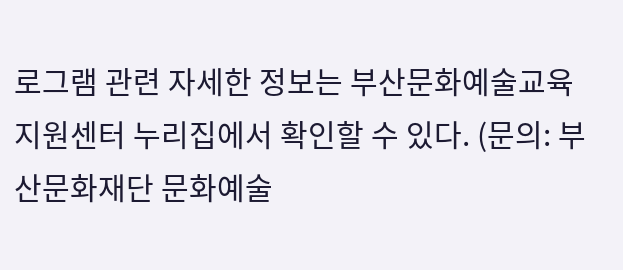로그램 관련 자세한 정보는 부산문화예술교육지원센터 누리집에서 확인할 수 있다. (문의: 부산문화재단 문화예술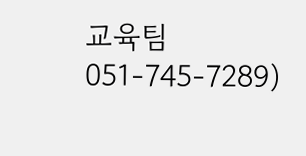교육팀 051-745-7289)